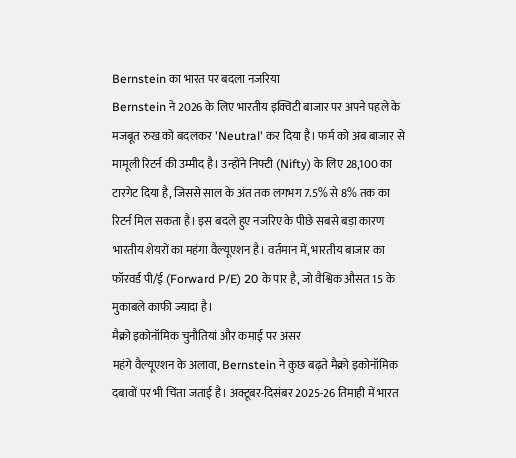Bernstein का भारत पर बदला नजरिया
Bernstein ने 2026 के लिए भारतीय इक्विटी बाजार पर अपने पहले के मजबूत रुख को बदलकर 'Neutral' कर दिया है। फर्म को अब बाजार से मामूली रिटर्न की उम्मीद है। उन्होंने निफ्टी (Nifty) के लिए 28,100 का टारगेट दिया है, जिससे साल के अंत तक लगभग 7.5% से 8% तक का रिटर्न मिल सकता है। इस बदले हुए नजरिए के पीछे सबसे बड़ा कारण भारतीय शेयरों का महंगा वैल्यूएशन है। वर्तमान में, भारतीय बाजार का फॉरवर्ड पी/ई (Forward P/E) 20 के पार है, जो वैश्विक औसत 15 के मुकाबले काफी ज्यादा है।
मैक्रो इकोनॉमिक चुनौतियां और कमाई पर असर
महंगे वैल्यूएशन के अलावा, Bernstein ने कुछ बढ़ते मैक्रो इकोनॉमिक दबावों पर भी चिंता जताई है। अक्टूबर-दिसंबर 2025-26 तिमाही में भारत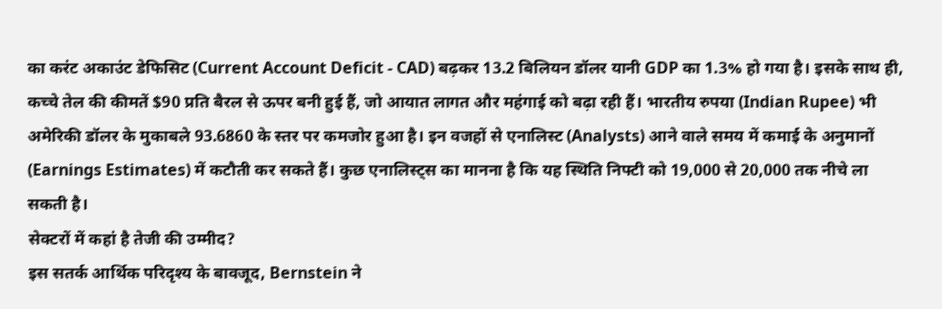का करंट अकाउंट डेफिसिट (Current Account Deficit - CAD) बढ़कर 13.2 बिलियन डॉलर यानी GDP का 1.3% हो गया है। इसके साथ ही, कच्चे तेल की कीमतें $90 प्रति बैरल से ऊपर बनी हुई हैं, जो आयात लागत और महंगाई को बढ़ा रही हैं। भारतीय रुपया (Indian Rupee) भी अमेरिकी डॉलर के मुकाबले 93.6860 के स्तर पर कमजोर हुआ है। इन वजहों से एनालिस्ट (Analysts) आने वाले समय में कमाई के अनुमानों (Earnings Estimates) में कटौती कर सकते हैं। कुछ एनालिस्ट्स का मानना है कि यह स्थिति निफ्टी को 19,000 से 20,000 तक नीचे ला सकती है।
सेक्टरों में कहां है तेजी की उम्मीद?
इस सतर्क आर्थिक परिदृश्य के बावजूद, Bernstein ने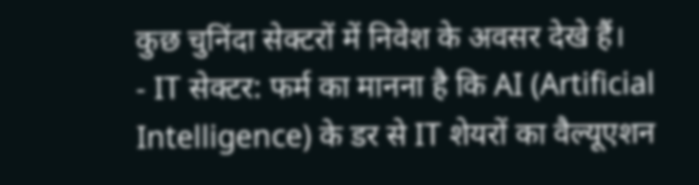कुछ चुनिंदा सेक्टरों में निवेश के अवसर देखे हैं।
- IT सेक्टर: फर्म का मानना है कि AI (Artificial Intelligence) के डर से IT शेयरों का वैल्यूएशन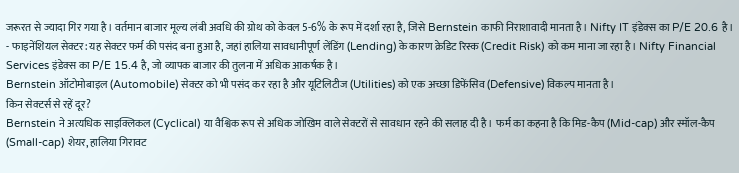जरूरत से ज्यादा गिर गया है। वर्तमान बाजार मूल्य लंबी अवधि की ग्रोथ को केवल 5-6% के रूप में दर्शा रहा है, जिसे Bernstein काफी निराशावादी मानता है। Nifty IT इंडेक्स का P/E 20.6 है।
- फाइनेंशियल सेक्टर: यह सेक्टर फर्म की पसंद बना हुआ है, जहां हालिया सावधानीपूर्ण लेंडिंग (Lending) के कारण क्रेडिट रिस्क (Credit Risk) को कम माना जा रहा है। Nifty Financial Services इंडेक्स का P/E 15.4 है, जो व्यापक बाजार की तुलना में अधिक आकर्षक है।
Bernstein ऑटोमोबाइल (Automobile) सेक्टर को भी पसंद कर रहा है और यूटिलिटीज (Utilities) को एक अच्छा डिफेंसिव (Defensive) विकल्प मानता है।
किन सेक्टर्स से रहें दूर?
Bernstein ने अत्यधिक साइक्लिकल (Cyclical) या वैश्विक रूप से अधिक जोखिम वाले सेक्टरों से सावधान रहने की सलाह दी है। फर्म का कहना है कि मिड-कैप (Mid-cap) और स्मॉल-कैप (Small-cap) शेयर, हालिया गिरावट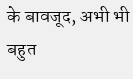के बावजूद, अभी भी बहुत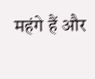महंगे हैं और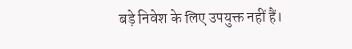बड़े निवेश के लिए उपयुक्त नहीं हैं।